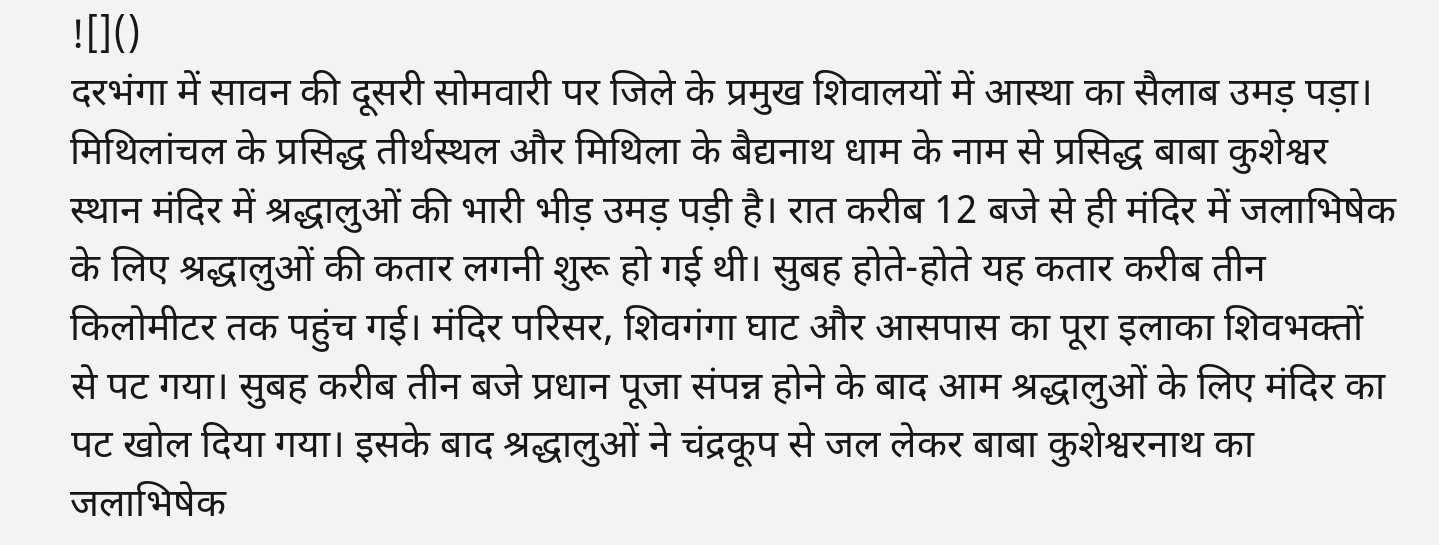![]()
दरभंगा में सावन की दूसरी सोमवारी पर जिले के प्रमुख शिवालयों में आस्था का सैलाब उमड़ पड़ा। मिथिलांचल के प्रसिद्ध तीर्थस्थल और मिथिला के बैद्यनाथ धाम के नाम से प्रसिद्ध बाबा कुशेश्वर स्थान मंदिर में श्रद्धालुओं की भारी भीड़ उमड़ पड़ी है। रात करीब 12 बजे से ही मंदिर में जलाभिषेक के लिए श्रद्धालुओं की कतार लगनी शुरू हो गई थी। सुबह होते-होते यह कतार करीब तीन किलोमीटर तक पहुंच गई। मंदिर परिसर, शिवगंगा घाट और आसपास का पूरा इलाका शिवभक्तों से पट गया। सुबह करीब तीन बजे प्रधान पूजा संपन्न होने के बाद आम श्रद्धालुओं के लिए मंदिर का पट खोल दिया गया। इसके बाद श्रद्धालुओं ने चंद्रकूप से जल लेकर बाबा कुशेश्वरनाथ का जलाभिषेक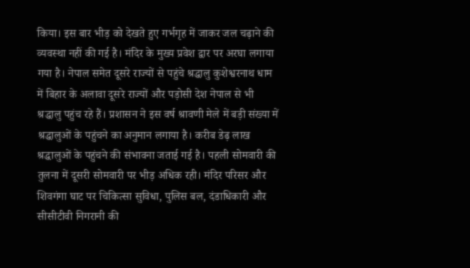किया। इस बार भीड़ को देखते हुए गर्भगृह में जाकर जल चढ़ाने की व्यवस्था नहीं की गई है। मंदिर के मुख्य प्रवेश द्वार पर अरघा लगाया गया है। नेपाल समेत दूसरे राज्यों से पहुंचे श्रद्धालु कुशेश्वरनाथ धाम में बिहार के अलावा दूसरे राज्यों और पड़ोसी देश नेपाल से भी श्रद्धालु पहुंच रहे हैं। प्रशासन ने इस वर्ष श्रावणी मेले में बड़ी संख्या में श्रद्धालुओं के पहुंचने का अनुमान लगाया है। करीब डेढ़ लाख श्रद्धालुओं के पहुंचने की संभावना जताई गई है। पहली सोमवारी की तुलना में दूसरी सोमवारी पर भीड़ अधिक रही। मंदिर परिसर और शिवगंगा घाट पर चिकित्सा सुविधा, पुलिस बल, दंडाधिकारी और सीसीटीवी निगरानी की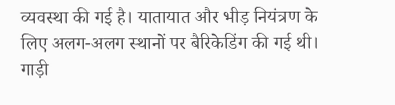व्यवस्था की गई है। यातायात और भीड़ नियंत्रण के लिए अलग-अलग स्थानों पर बैरिकेडिंग की गई थी। गाड़ी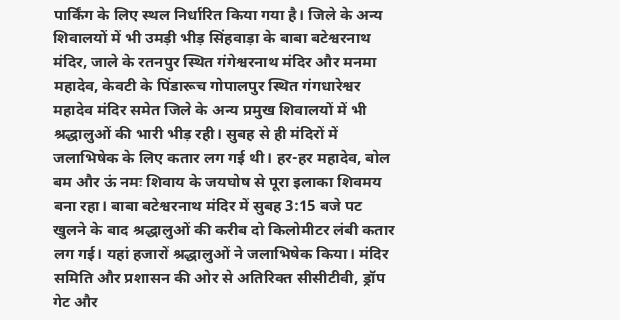पार्किंग के लिए स्थल निर्धारित किया गया है। जिले के अन्य शिवालयों में भी उमड़ी भीड़ सिंहवाड़ा के बाबा बटेश्वरनाथ मंदिर, जाले के रतनपुर स्थित गंगेश्वरनाथ मंदिर और मनमा महादेव, केवटी के पिंडारूच गोपालपुर स्थित गंगधारेश्वर महादेव मंदिर समेत जिले के अन्य प्रमुख शिवालयों में भी श्रद्धालुओं की भारी भीड़ रही। सुबह से ही मंदिरों में जलाभिषेक के लिए कतार लग गई थी। हर-हर महादेव, बोल बम और ऊं नमः शिवाय के जयघोष से पूरा इलाका शिवमय बना रहा। बाबा बटेश्वरनाथ मंदिर में सुबह 3:15 बजे पट खुलने के बाद श्रद्धालुओं की करीब दो किलोमीटर लंबी कतार लग गई। यहां हजारों श्रद्धालुओं ने जलाभिषेक किया। मंदिर समिति और प्रशासन की ओर से अतिरिक्त सीसीटीवी, ड्रॉप गेट और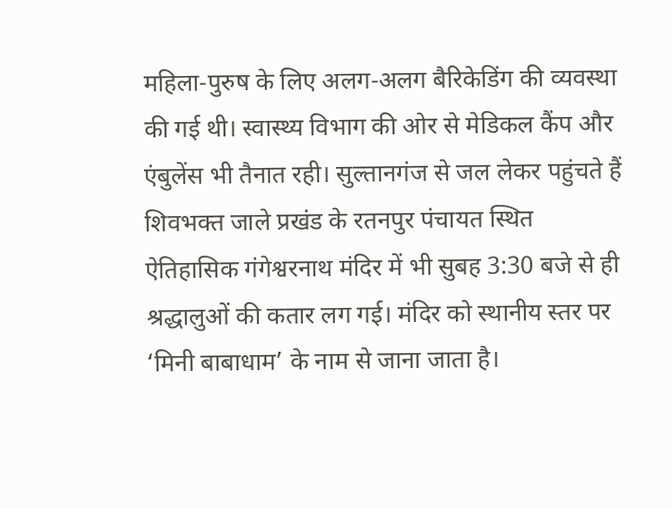महिला-पुरुष के लिए अलग-अलग बैरिकेडिंग की व्यवस्था की गई थी। स्वास्थ्य विभाग की ओर से मेडिकल कैंप और एंबुलेंस भी तैनात रही। सुल्तानगंज से जल लेकर पहुंचते हैं शिवभक्त जाले प्रखंड के रतनपुर पंचायत स्थित ऐतिहासिक गंगेश्वरनाथ मंदिर में भी सुबह 3:30 बजे से ही श्रद्धालुओं की कतार लग गई। मंदिर को स्थानीय स्तर पर ‘मिनी बाबाधाम’ के नाम से जाना जाता है।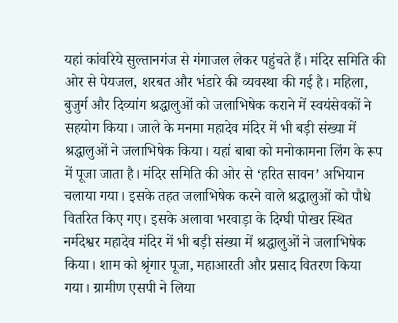यहां कांवरिये सुल्तानगंज से गंगाजल लेकर पहुंचते हैं। मंदिर समिति की ओर से पेयजल, शरबत और भंडारे की व्यवस्था की गई है। महिला, बुजुर्ग और दिव्यांग श्रद्धालुओं को जलाभिषेक कराने में स्वयंसेवकों ने सहयोग किया। जाले के मनमा महादेव मंदिर में भी बड़ी संख्या में श्रद्धालुओं ने जलाभिषेक किया। यहां बाबा को मनोकामना लिंग के रूप में पूजा जाता है। मंदिर समिति की ओर से ‘हरित सावन’ अभियान चलाया गया। इसके तहत जलाभिषेक करने वाले श्रद्धालुओं को पौधे वितरित किए गए। इसके अलावा भरवाड़ा के दिग्घी पोखर स्थित नर्मदेश्वर महादेव मंदिर में भी बड़ी संख्या में श्रद्धालुओं ने जलाभिषेक किया। शाम को श्रृंगार पूजा, महाआरती और प्रसाद वितरण किया गया। ग्रामीण एसपी ने लिया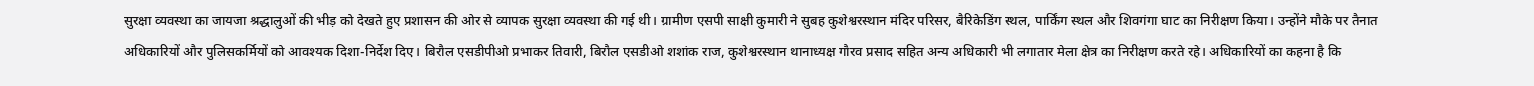सुरक्षा व्यवस्था का जायजा श्रद्धालुओं की भीड़ को देखते हुए प्रशासन की ओर से व्यापक सुरक्षा व्यवस्था की गई थी। ग्रामीण एसपी साक्षी कुमारी ने सुबह कुशेश्वरस्थान मंदिर परिसर, बैरिकेडिंग स्थल, पार्किंग स्थल और शिवगंगा घाट का निरीक्षण किया। उन्होंने मौके पर तैनात अधिकारियों और पुलिसकर्मियों को आवश्यक दिशा-निर्देश दिए। बिरौल एसडीपीओ प्रभाकर तिवारी, बिरौल एसडीओ शशांक राज, कुशेश्वरस्थान थानाध्यक्ष गौरव प्रसाद सहित अन्य अधिकारी भी लगातार मेला क्षेत्र का निरीक्षण करते रहे। अधिकारियों का कहना है कि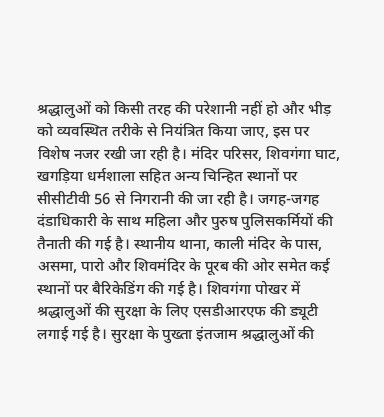श्रद्धालुओं को किसी तरह की परेशानी नहीं हो और भीड़ को व्यवस्थित तरीके से नियंत्रित किया जाए, इस पर विशेष नजर रखी जा रही है। मंदिर परिसर, शिवगंगा घाट, खगड़िया धर्मशाला सहित अन्य चिन्हित स्थानों पर सीसीटीवी 56 से निगरानी की जा रही है। जगह-जगह दंडाधिकारी के साथ महिला और पुरुष पुलिसकर्मियों की तैनाती की गई है। स्थानीय थाना, काली मंदिर के पास, असमा, पारो और शिवमंदिर के पूरब की ओर समेत कई स्थानों पर बैरिकेडिंग की गई है। शिवगंगा पोखर में श्रद्धालुओं की सुरक्षा के लिए एसडीआरएफ की ड्यूटी लगाई गई है। सुरक्षा के पुख्ता इंतजाम श्रद्धालुओं की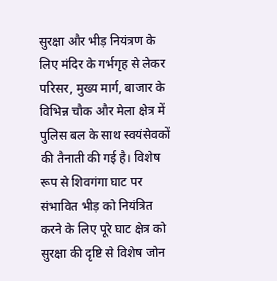सुरक्षा और भीड़ नियंत्रण के लिए मंदिर के गर्भगृह से लेकर परिसर, मुख्य मार्ग, बाजार के विभिन्न चौक और मेला क्षेत्र में पुलिस बल के साथ स्वयंसेवकों की तैनाती की गई है। विशेष रूप से शिवगंगा घाट पर संभावित भीड़ को नियंत्रित करने के लिए पूरे घाट क्षेत्र को सुरक्षा की दृष्टि से विशेष जोन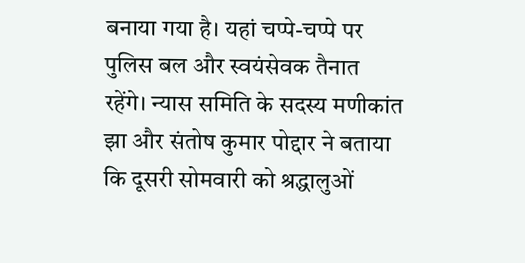बनाया गया है। यहां चप्पे-चप्पे पर पुलिस बल और स्वयंसेवक तैनात रहेंगे। न्यास समिति के सदस्य मणीकांत झा और संतोष कुमार पोद्दार ने बताया कि दूसरी सोमवारी को श्रद्धालुओं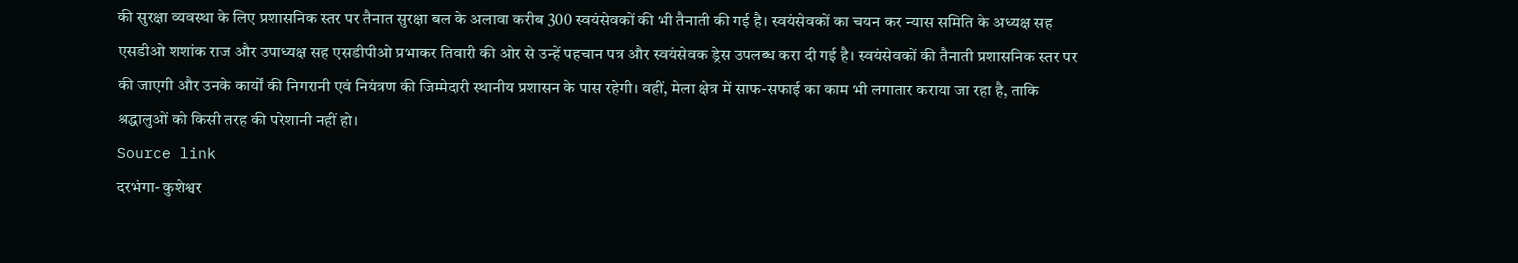की सुरक्षा व्यवस्था के लिए प्रशासनिक स्तर पर तैनात सुरक्षा बल के अलावा करीब 300 स्वयंसेवकों की भी तैनाती की गई है। स्वयंसेवकों का चयन कर न्यास समिति के अध्यक्ष सह एसडीओ शशांक राज और उपाध्यक्ष सह एसडीपीओ प्रभाकर तिवारी की ओर से उन्हें पहचान पत्र और स्वयंसेवक ड्रेस उपलब्ध करा दी गई है। स्वयंसेवकों की तैनाती प्रशासनिक स्तर पर की जाएगी और उनके कार्यों की निगरानी एवं नियंत्रण की जिम्मेदारी स्थानीय प्रशासन के पास रहेगी। वहीं, मेला क्षेत्र में साफ-सफाई का काम भी लगातार कराया जा रहा है, ताकि श्रद्धालुओं को किसी तरह की परेशानी नहीं हो।
Source link
दरभंगा- कुशेश्वर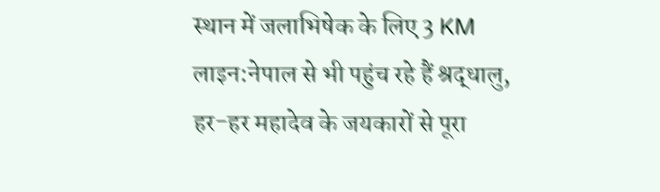स्थान में जलाभिषेक के लिए 3 KM लाइन:नेपाल से भी पहुंच रहे हैं श्रद्धालु, हर-हर महादेव के जयकारों से पूरा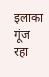इलाका गूंज रहा